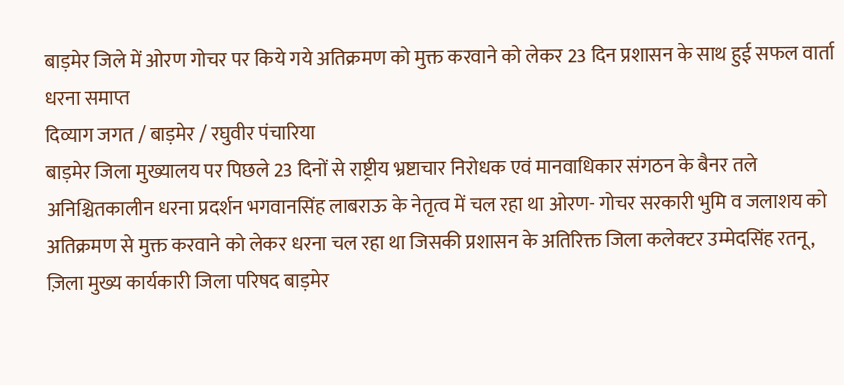बाड़मेर जिले में ओरण गोचर पर किये गये अतिक्रमण को मुक्त करवाने को लेकर 23 दिन प्रशासन के साथ हुई सफल वार्ता धरना समाप्त
दिव्याग जगत / बाड़मेर / रघुवीर पंचारिया
बाड़मेर जिला मुख्यालय पर पिछले 23 दिनों से राष्ट्रीय भ्रष्टाचार निरोधक एवं मानवाधिकार संगठन के बैनर तले अनिश्चितकालीन धरना प्रदर्शन भगवानसिंह लाबराऊ के नेतृत्व में चल रहा था ओरण- गोचर सरकारी भुमि व जलाशय को अतिक्रमण से मुक्त करवाने को लेकर धरना चल रहा था जिसकी प्रशासन के अतिरिक्त जिला कलेक्टर उम्मेदसिंह रतनू, ज़िला मुख्य कार्यकारी जिला परिषद बाड़मेर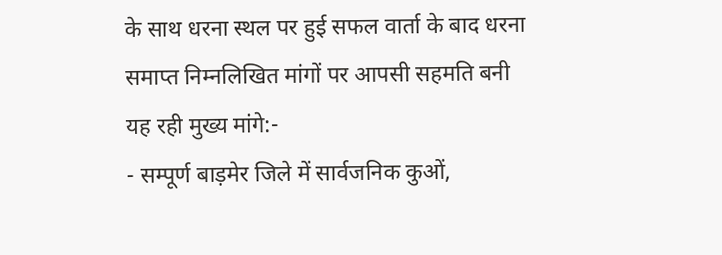के साथ धरना स्थल पर हुई सफल वार्ता के बाद धरना समाप्त निम्नलिखित मांगों पर आपसी सहमति बनी
यह रही मुख्य मांगे:-
- सम्पूर्ण बाड़मेर जिले में सार्वजनिक कुओं,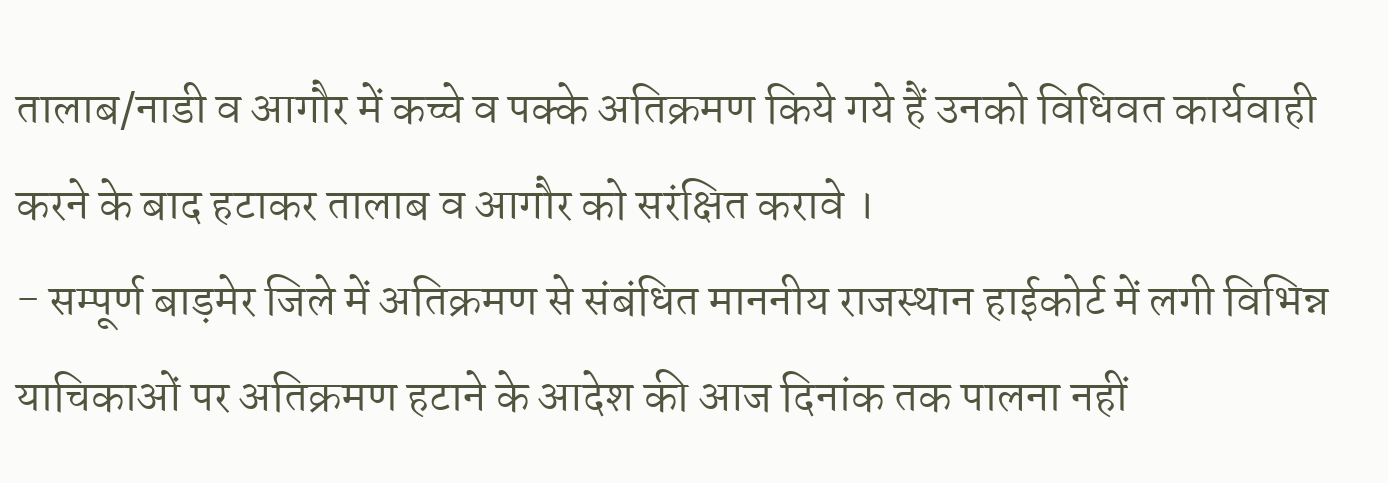तालाब/नाडी व आगौर में कच्चे व पक्के अतिक्रमण किये गये हैं उनको विधिवत कार्यवाही करने के बाद हटाकर तालाब व आगौर को सरंक्षित करावे ।
- सम्पूर्ण बाड़मेर जिले में अतिक्रमण से संबंधित माननीय राजस्थान हाईकोर्ट में लगी विभिन्न याचिकाओं पर अतिक्रमण हटाने के आदेश की आज दिनांक तक पालना नहीं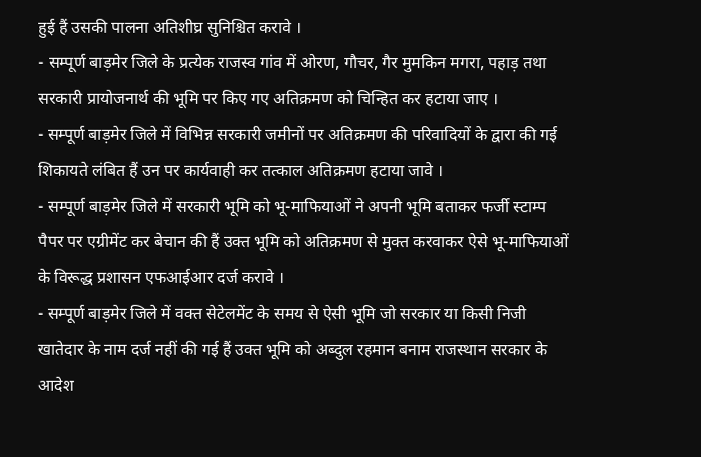हुई हैं उसकी पालना अतिशीघ्र सुनिश्चित करावे ।
- सम्पूर्ण बाड़मेर जिले के प्रत्येक राजस्व गांव में ओरण, गौचर, गैर मुमकिन मगरा, पहाड़ तथा सरकारी प्रायोजनार्थ की भूमि पर किए गए अतिक्रमण को चिन्हित कर हटाया जाए ।
- सम्पूर्ण बाड़मेर जिले में विभिन्न सरकारी जमीनों पर अतिक्रमण की परिवादियों के द्वारा की गई शिकायते लंबित हैं उन पर कार्यवाही कर तत्काल अतिक्रमण हटाया जावे ।
- सम्पूर्ण बाड़मेर जिले में सरकारी भूमि को भू-माफियाओं ने अपनी भूमि बताकर फर्जी स्टाम्प पैपर पर एग्रीमेंट कर बेचान की हैं उक्त भूमि को अतिक्रमण से मुक्त करवाकर ऐसे भू-माफियाओं के विरूद्ध प्रशासन एफआईआर दर्ज करावे ।
- सम्पूर्ण बाड़मेर जिले में वक्त सेटेलमेंट के समय से ऐसी भूमि जो सरकार या किसी निजी खातेदार के नाम दर्ज नहीं की गई हैं उक्त भूमि को अब्दुल रहमान बनाम राजस्थान सरकार के आदेश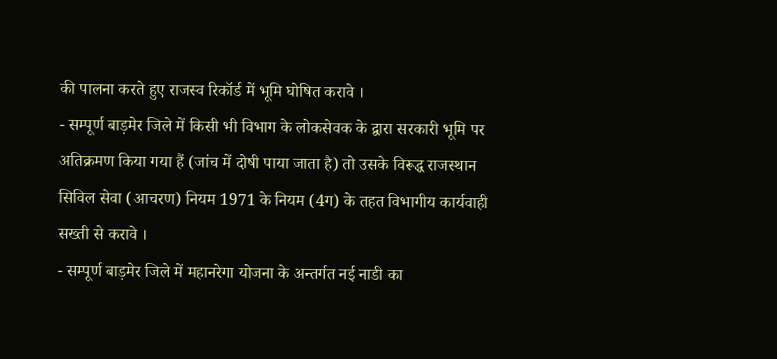की पालना करते हुए राजस्व रिकॉर्ड में भूमि घोषित करावे ।
- सम्पूर्ण बाड़मेर जिले में किसी भी विभाग के लोकसेवक के द्वारा सरकारी भूमि पर अतिक्रमण किया गया हैं (जांच में दोषी पाया जाता है) तो उसके विरूद्ध राजस्थान सिविल सेवा (आचरण) नियम 1971 के नियम (4ग) के तहत विभागीय कार्यवाही सख्ती से करावे ।
- सम्पूर्ण बाड़मेर जिले में महानरेगा योजना के अन्तर्गत नई नाडी का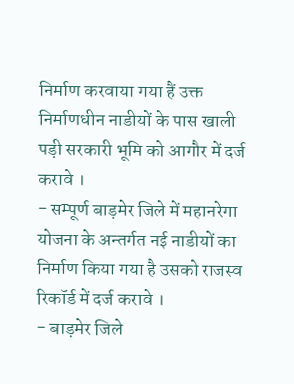निर्माण करवाया गया हैं उक्त निर्माणधीन नाडीयों के पास खाली पड़ी सरकारी भूमि को आगौर में दर्ज करावे ।
- सम्पूर्ण बाड़मेर जिले में महानरेगा योजना के अन्तर्गत नई नाडीयों का निर्माण किया गया है उसको राजस्व रिकॉर्ड में दर्ज करावे ।
- बाड़मेर जिले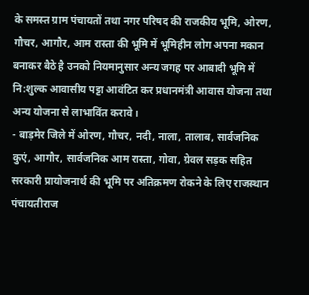के समस्त ग्राम पंचायतों तथा नगर परिषद की राजकीय भूमि, ओरण, गौचर, आगौर, आम रास्ता की भूमि में भूमिहीन लोग अपना मकान बनाकर बैठे है उनको नियमानुसार अन्य जगह पर आबादी भूमि में नि:शुल्क आवासीय पट्टा आवंटित कर प्रधानमंत्री आवास योजना तथा अन्य योजना से लाभाविंत करावे ।
- बाड़मेर जिले में ओरण, गौचर, नदी, नाला, तालाब, सार्वजनिक कुएं, आगौर, सार्वजनिक आम रास्ता, गोवा, ग्रेवल सड़क सहित सरकारी प्रायोजनार्थ की भूमि पर अतिक्रमण रोकने के लिए राजस्थान पंचायतीराज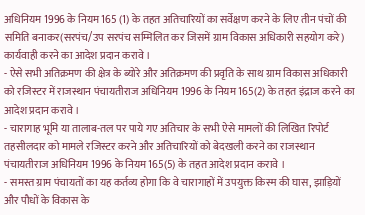अधिनियम 1996 के नियम 165 (1) के तहत अतिचारियों का सर्वेक्षण करने के लिए तीन पंचों की समिति बनाकर(सरपंच/उप सरपंच सम्मिलित कर जिसमें ग्राम विकास अधिकारी सहयोग करे) कार्यवाही करने का आदेश प्रदान करावे ।
- ऐसे सभी अतिक्रमण की क्षेत्र के ब्योरे और अतिक्रमण की प्रवृति के साथ ग्राम विकास अधिकारी को रजिस्टर में राजस्थान पंचायतीराज अधिनियम 1996 के नियम 165(2) के तहत इंद्राज करने का आदेश प्रदान करावे ।
- चारागाह भूमि या तालाब-तल पर पाये गए अतिचार के सभी ऐसे मामलों की लिखित रिपोर्ट तहसीलदार को मामले रजिस्टर करने और अतिचारियों को बेदखली करने का राजस्थान पंचायतीराज अधिनियम 1996 के नियम 165(5) के तहत आदेश प्रदान करावे ।
- समस्त ग्राम पंचायतों का यह कर्तव्य होगा कि वे चारागाहों में उपयुक्त किस्म की घास, झाड़ियों और पौधों के विकास के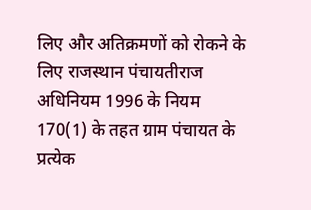लिए और अतिक्रमणों को रोकने के लिए राजस्थान पंचायतीराज अधिनियम 1996 के नियम 170(1) के तहत ग्राम पंचायत के प्रत्येक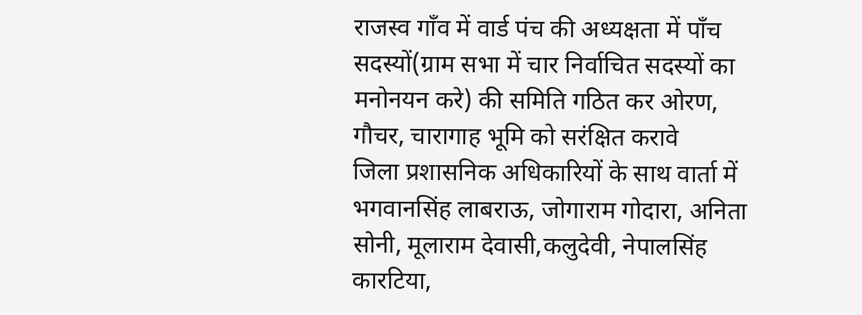राजस्व गाँव में वार्ड पंच की अध्यक्षता में पाँच सदस्यों(ग्राम सभा में चार निर्वाचित सदस्यों का मनोनयन करे) की समिति गठित कर ओरण, गौचर, चारागाह भूमि को सरंक्षित करावे
जिला प्रशासनिक अधिकारियों के साथ वार्ता में भगवानसिंह लाबराऊ, जोगाराम गोदारा, अनिता सोनी, मूलाराम देवासी,कलुदेवी, नेपालसिंह कारटिया,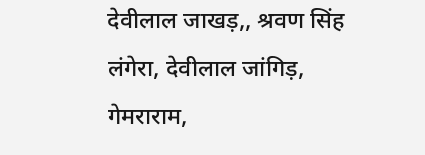देवीलाल जाखड़,, श्रवण सिंह लंगेरा, देवीलाल जांगिड़, गेमराराम,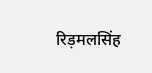रिड़मलसिंह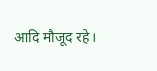आदि मौजूद रहे।